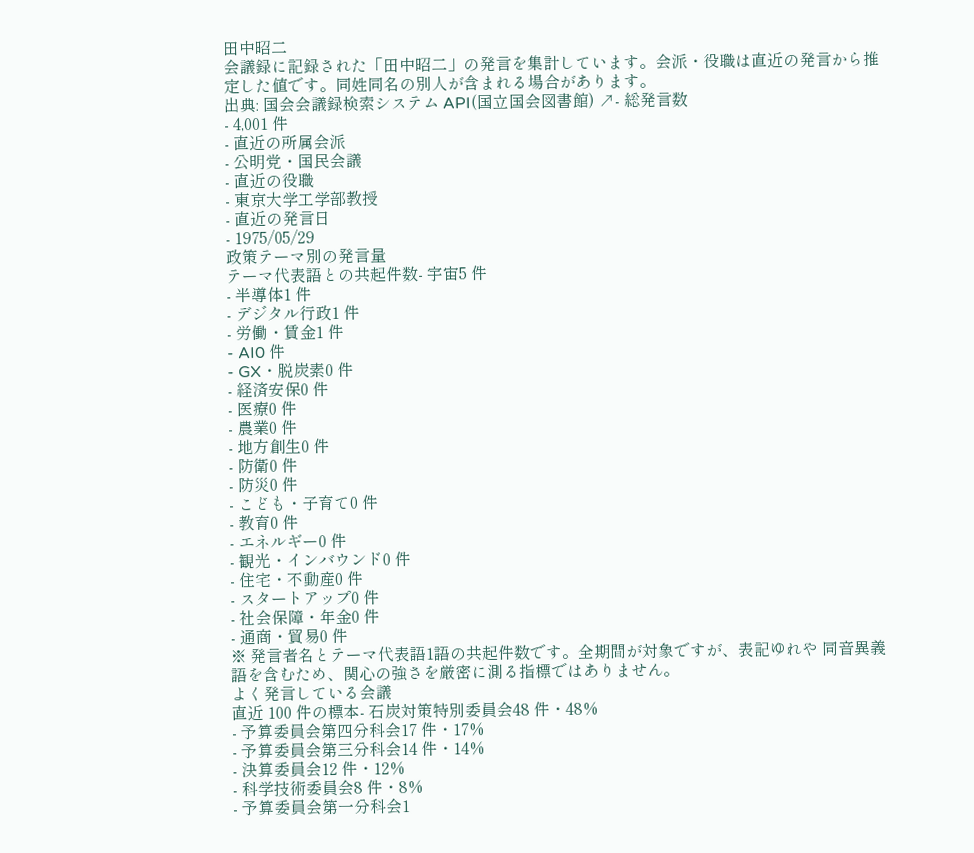田中昭二
会議録に記録された「田中昭二」の発言を集計しています。会派・役職は直近の発言から推定した値です。同姓同名の別人が含まれる場合があります。
出典: 国会会議録検索システム API(国立国会図書館) ↗- 総発言数
- 4,001 件
- 直近の所属会派
- 公明党・国民会議
- 直近の役職
- 東京大学工学部教授
- 直近の発言日
- 1975/05/29
政策テーマ別の発言量
テーマ代表語との共起件数- 宇宙5 件
- 半導体1 件
- デジタル行政1 件
- 労働・賃金1 件
- AI0 件
- GX・脱炭素0 件
- 経済安保0 件
- 医療0 件
- 農業0 件
- 地方創生0 件
- 防衛0 件
- 防災0 件
- こども・子育て0 件
- 教育0 件
- エネルギー0 件
- 観光・インバウンド0 件
- 住宅・不動産0 件
- スタートアップ0 件
- 社会保障・年金0 件
- 通商・貿易0 件
※ 発言者名とテーマ代表語1語の共起件数です。全期間が対象ですが、表記ゆれや 同音異義語を含むため、関心の強さを厳密に測る指標ではありません。
よく発言している会議
直近 100 件の標本- 石炭対策特別委員会48 件・48%
- 予算委員会第四分科会17 件・17%
- 予算委員会第三分科会14 件・14%
- 決算委員会12 件・12%
- 科学技術委員会8 件・8%
- 予算委員会第一分科会1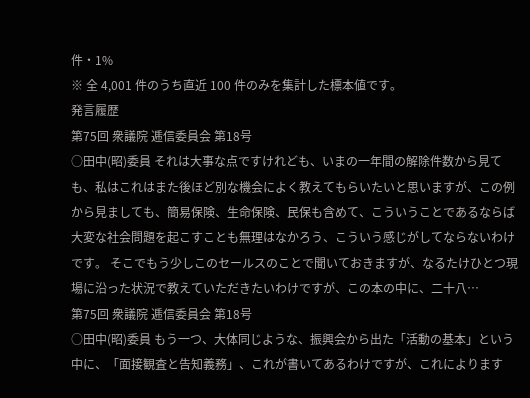件・1%
※ 全 4,001 件のうち直近 100 件のみを集計した標本値です。
発言履歴
第75回 衆議院 逓信委員会 第18号
○田中(昭)委員 それは大事な点ですけれども、いまの一年間の解除件数から見ても、私はこれはまた後ほど別な機会によく教えてもらいたいと思いますが、この例から見ましても、簡易保険、生命保険、民保も含めて、こういうことであるならば大変な社会問題を起こすことも無理はなかろう、こういう感じがしてならないわけです。 そこでもう少しこのセールスのことで聞いておきますが、なるたけひとつ現場に沿った状況で教えていただきたいわけですが、この本の中に、二十八…
第75回 衆議院 逓信委員会 第18号
○田中(昭)委員 もう一つ、大体同じような、振興会から出た「活動の基本」という中に、「面接観査と告知義務」、これが書いてあるわけですが、これによります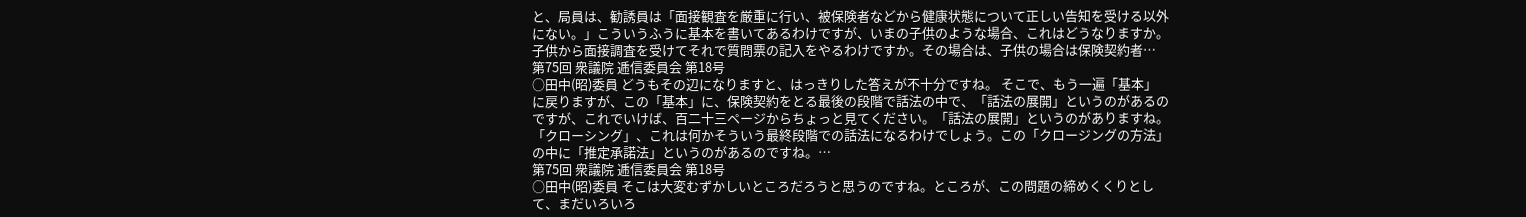と、局員は、勧誘員は「面接観査を厳重に行い、被保険者などから健康状態について正しい告知を受ける以外にない。」こういうふうに基本を書いてあるわけですが、いまの子供のような場合、これはどうなりますか。子供から面接調査を受けてそれで質問票の記入をやるわけですか。その場合は、子供の場合は保険契約者…
第75回 衆議院 逓信委員会 第18号
○田中(昭)委員 どうもその辺になりますと、はっきりした答えが不十分ですね。 そこで、もう一遍「基本」に戻りますが、この「基本」に、保険契約をとる最後の段階で話法の中で、「話法の展開」というのがあるのですが、これでいけば、百二十三ページからちょっと見てください。「話法の展開」というのがありますね。「クローシング」、これは何かそういう最終段階での話法になるわけでしょう。この「クロージングの方法」の中に「推定承諾法」というのがあるのですね。…
第75回 衆議院 逓信委員会 第18号
○田中(昭)委員 そこは大変むずかしいところだろうと思うのですね。ところが、この問題の締めくくりとして、まだいろいろ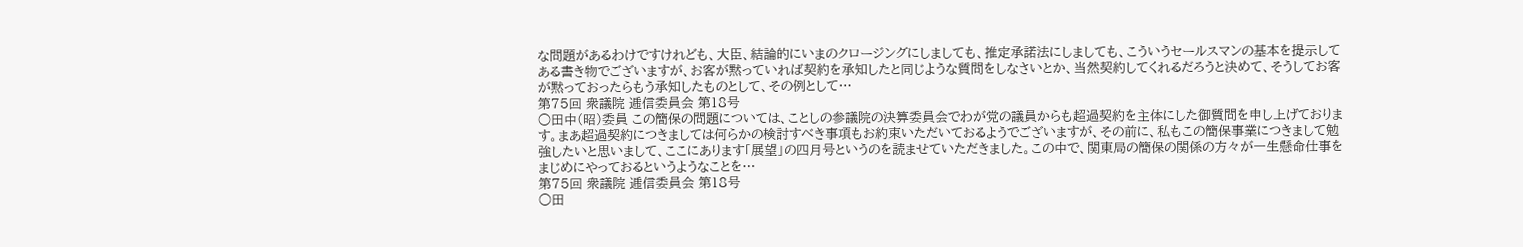な問題があるわけですけれども、大臣、結論的にいまのクロージングにしましても、推定承諾法にしましても、こういうセールスマンの基本を提示してある書き物でございますが、お客が黙っていれば契約を承知したと同じような質問をしなさいとか、当然契約してくれるだろうと決めて、そうしてお客が黙っておったらもう承知したものとして、その例として…
第75回 衆議院 逓信委員会 第18号
○田中(昭)委員 この簡保の問題については、ことしの参議院の決算委員会でわが党の議員からも超過契約を主体にした御質問を申し上げております。まあ超過契約につきましては何らかの検討すべき事項もお約束いただいておるようでございますが、その前に、私もこの簡保事業につきまして勉強したいと思いまして、ここにあります「展望」の四月号というのを読ませていただきました。この中で、関東局の簡保の関係の方々が一生懸命仕事をまじめにやっておるというようなことを…
第75回 衆議院 逓信委員会 第18号
○田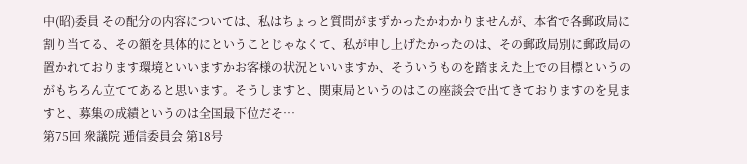中(昭)委員 その配分の内容については、私はちょっと質問がまずかったかわかりませんが、本省で各郵政局に割り当てる、その額を具体的にということじゃなくて、私が申し上げたかったのは、その郵政局別に郵政局の置かれております環境といいますかお客様の状況といいますか、そういうものを踏まえた上での目標というのがもちろん立ててあると思います。そうしますと、関東局というのはこの座談会で出てきておりますのを見ますと、募集の成績というのは全国最下位だそ…
第75回 衆議院 逓信委員会 第18号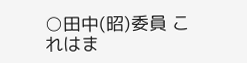○田中(昭)委員 これはま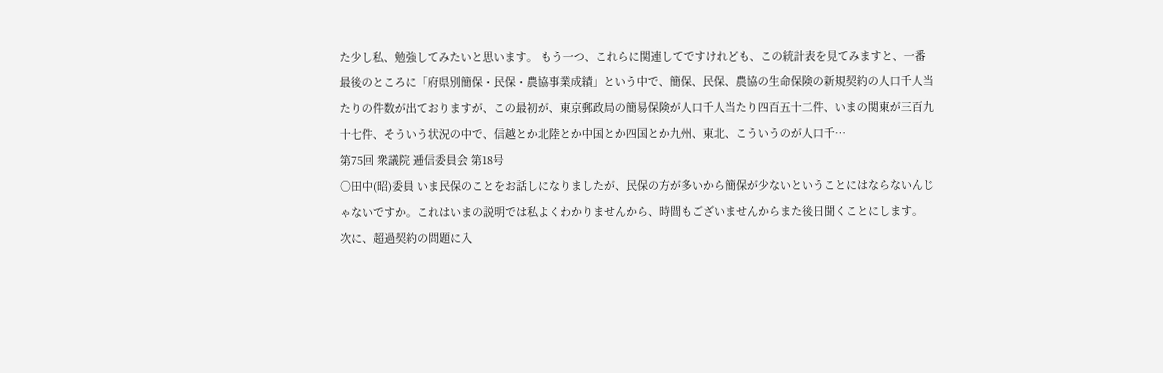た少し私、勉強してみたいと思います。 もう一つ、これらに関連してですけれども、この統計表を見てみますと、一番最後のところに「府県別簡保・民保・農協事業成績」という中で、簡保、民保、農協の生命保険の新規契約の人口千人当たりの件数が出ておりますが、この最初が、東京郵政局の簡易保険が人口千人当たり四百五十二件、いまの関東が三百九十七件、そういう状況の中で、信越とか北陸とか中国とか四国とか九州、東北、こういうのが人口千…
第75回 衆議院 逓信委員会 第18号
○田中(昭)委員 いま民保のことをお話しになりましたが、民保の方が多いから簡保が少ないということにはならないんじゃないですか。これはいまの説明では私よくわかりませんから、時間もございませんからまた後日聞くことにします。 次に、超過契約の問題に入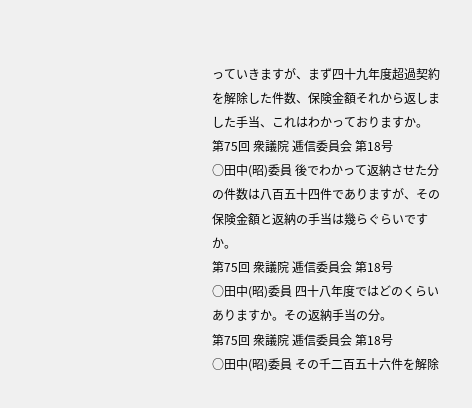っていきますが、まず四十九年度超過契約を解除した件数、保険金額それから返しました手当、これはわかっておりますか。
第75回 衆議院 逓信委員会 第18号
○田中(昭)委員 後でわかって返納させた分の件数は八百五十四件でありますが、その保険金額と返納の手当は幾らぐらいですか。
第75回 衆議院 逓信委員会 第18号
○田中(昭)委員 四十八年度ではどのくらいありますか。その返納手当の分。
第75回 衆議院 逓信委員会 第18号
○田中(昭)委員 その千二百五十六件を解除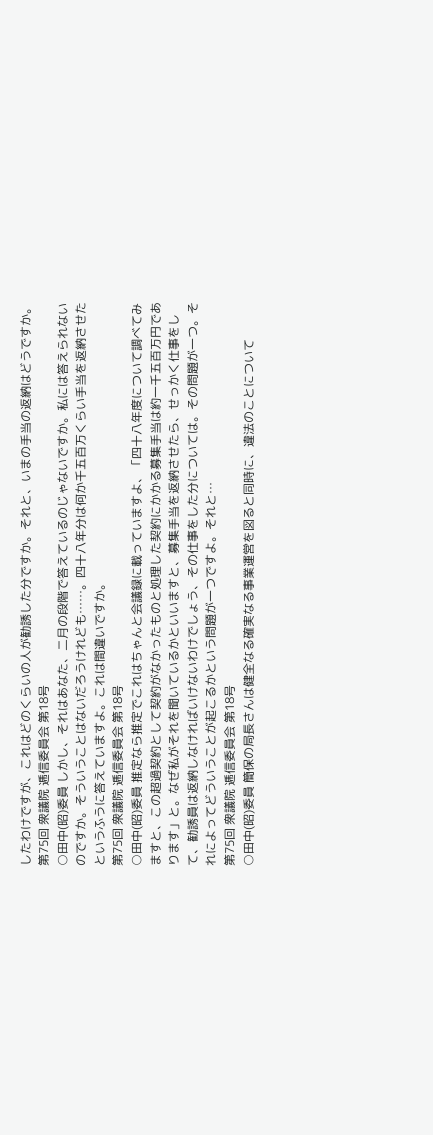したわけですが、これはどのくらいの人が勧誘した分ですか。それと、いまの手当の返納はどうですか。
第75回 衆議院 逓信委員会 第18号
○田中(昭)委員 しかし、それはあなた、二月の段階で答えているのじゃないですか。私には答えられないのですか。そういうことはないだろうけれども……。四十八年分は何か千五百万くらい手当を返納させたというふうに答えていますよ。これは間違いですか。
第75回 衆議院 逓信委員会 第18号
○田中(昭)委員 推定なら推定でこれはちゃんと会議録に載っていますよ、「四十八年度について調べてみますと、この超過契約として契約がなかったものと処理した契約にかかる募集手当は約一千五百万円であります」と。なぜ私がそれを聞いているかといいますと、募集手当を返納させたら、せっかく仕事をして、勧誘員は返納しなければいけないわけでしょう、その仕事をした分については。その問題が一つ。それによってどういうことが起こるかという問題が一つですよ。それと…
第75回 衆議院 逓信委員会 第18号
○田中(昭)委員 簡保の局長さんは健全なる確実なる事業運営を図ると同時に、違法のことについて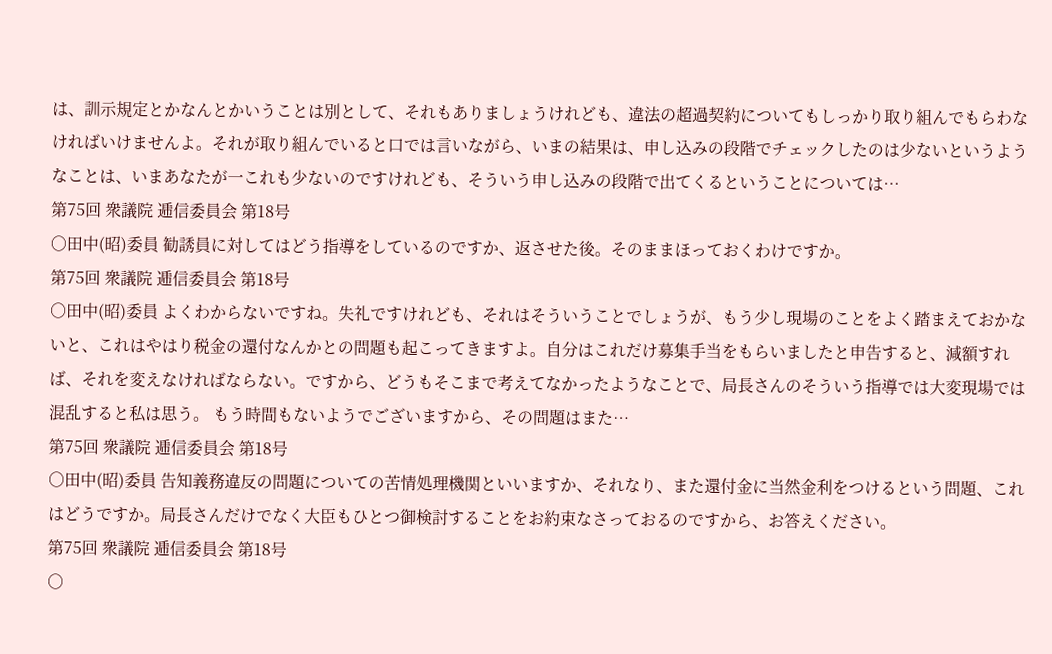は、訓示規定とかなんとかいうことは別として、それもありましょうけれども、違法の超過契約についてもしっかり取り組んでもらわなければいけませんよ。それが取り組んでいると口では言いながら、いまの結果は、申し込みの段階でチェックしたのは少ないというようなことは、いまあなたが一これも少ないのですけれども、そういう申し込みの段階で出てくるということについては…
第75回 衆議院 逓信委員会 第18号
○田中(昭)委員 勧誘員に対してはどう指導をしているのですか、返させた後。そのままほっておくわけですか。
第75回 衆議院 逓信委員会 第18号
○田中(昭)委員 よくわからないですね。失礼ですけれども、それはそういうことでしょうが、もう少し現場のことをよく踏まえておかないと、これはやはり税金の還付なんかとの問題も起こってきますよ。自分はこれだけ募集手当をもらいましたと申告すると、減額すれば、それを変えなければならない。ですから、どうもそこまで考えてなかったようなことで、局長さんのそういう指導では大変現場では混乱すると私は思う。 もう時間もないようでございますから、その問題はまた…
第75回 衆議院 逓信委員会 第18号
○田中(昭)委員 告知義務違反の問題についての苦情処理機関といいますか、それなり、また還付金に当然金利をつけるという問題、これはどうですか。局長さんだけでなく大臣もひとつ御検討することをお約束なさっておるのですから、お答えください。
第75回 衆議院 逓信委員会 第18号
○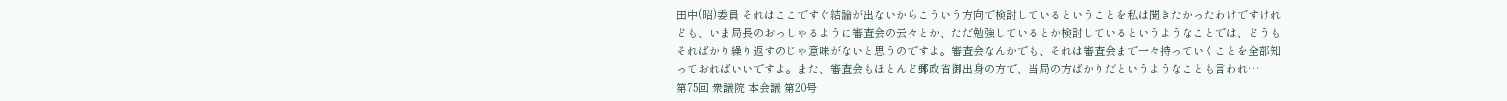田中(昭)委員 それはここですぐ結論が出ないからこういう方向で検討しているということを私は聞きたかったわけですけれども、いま局長のおっしゃるように審査会の云々とか、ただ勉強しているとか検討しているというようなことでは、どうもそればかり繰り返すのじゃ意味がないと思うのですよ。審査会なんかでも、それは審査会まで一々持っていくことを全部知っておればいいですよ。また、審査会もほとんど郵政省御出身の方で、当局の方ばかりだというようなことも言われ…
第75回 衆議院 本会議 第20号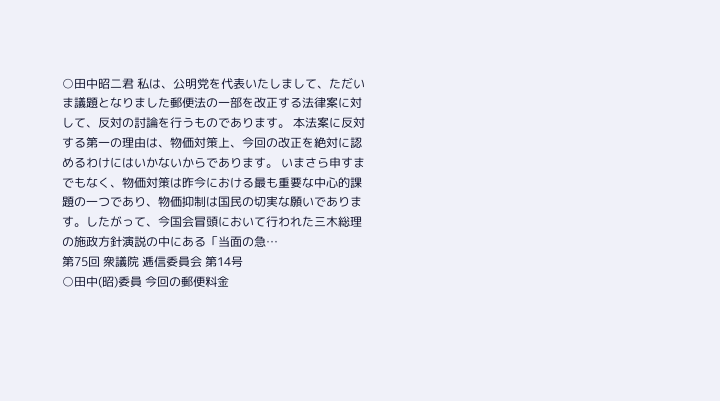○田中昭二君 私は、公明党を代表いたしまして、ただいま議題となりました郵便法の一部を改正する法律案に対して、反対の討論を行うものであります。 本法案に反対する第一の理由は、物価対策上、今回の改正を絶対に認めるわけにはいかないからであります。 いまさら申すまでもなく、物価対策は昨今における最も重要な中心的課題の一つであり、物価抑制は国民の切実な願いであります。したがって、今国会冒頭において行われた三木総理の施政方針演説の中にある「当面の急…
第75回 衆議院 逓信委員会 第14号
○田中(昭)委員 今回の郵便料金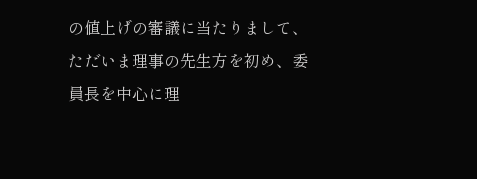の値上げの審議に当たりまして、ただいま理事の先生方を初め、委員長を中心に理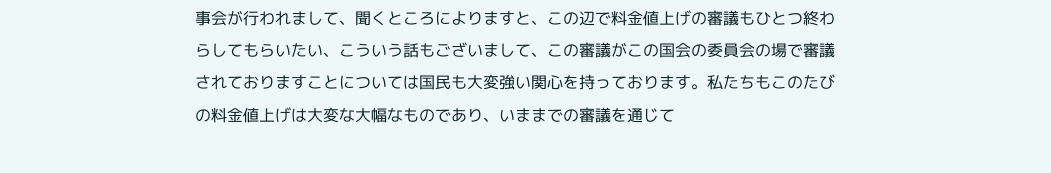事会が行われまして、聞くところによりますと、この辺で料金値上げの審議もひとつ終わらしてもらいたい、こういう話もございまして、この審議がこの国会の委員会の場で審議されておりますことについては国民も大変強い関心を持っております。私たちもこのたびの料金値上げは大変な大幅なものであり、いままでの審議を通じて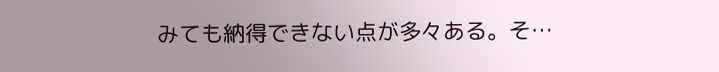みても納得できない点が多々ある。そ…